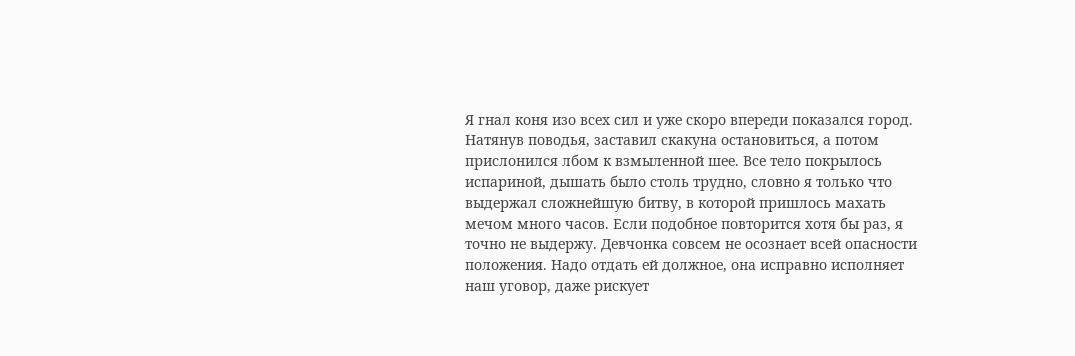Я гнал коня изо всех сил и уже скоро впереди показался город. Натянув поводья, заставил скакуна остановиться, а потом прислонился лбом к взмыленной шее. Все тело покрылось испариной, дышать было столь трудно, словно я только что выдержал сложнейшую битву, в которой пришлось махать мечом много часов. Если подобное повторится хотя бы раз, я точно не выдержу. Девчонка совсем не осознает всей опасности положения. Надо отдать ей должное, она исправно исполняет наш уговор, даже рискует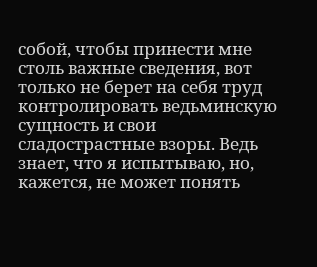собой, чтобы принести мне столь важные сведения, вот только не берет на себя труд контролировать ведьминскую сущность и свои сладострастные взоры. Ведь знает, что я испытываю, но, кажется, не может понять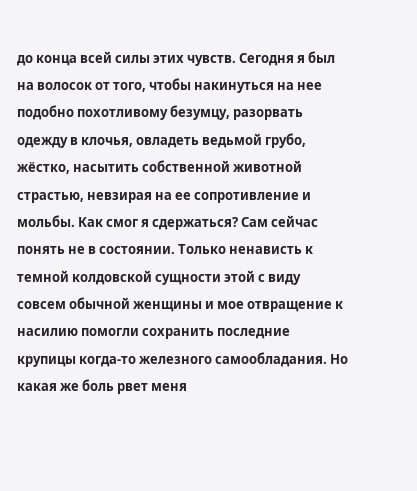до конца всей силы этих чувств. Сегодня я был на волосок от того, чтобы накинуться на нее подобно похотливому безумцу, разорвать одежду в клочья, овладеть ведьмой грубо, жёстко, насытить собственной животной страстью, невзирая на ее сопротивление и мольбы. Как смог я сдержаться? Сам сейчас понять не в состоянии. Только ненависть к темной колдовской сущности этой с виду совсем обычной женщины и мое отвращение к насилию помогли сохранить последние крупицы когда-то железного самообладания. Но какая же боль рвет меня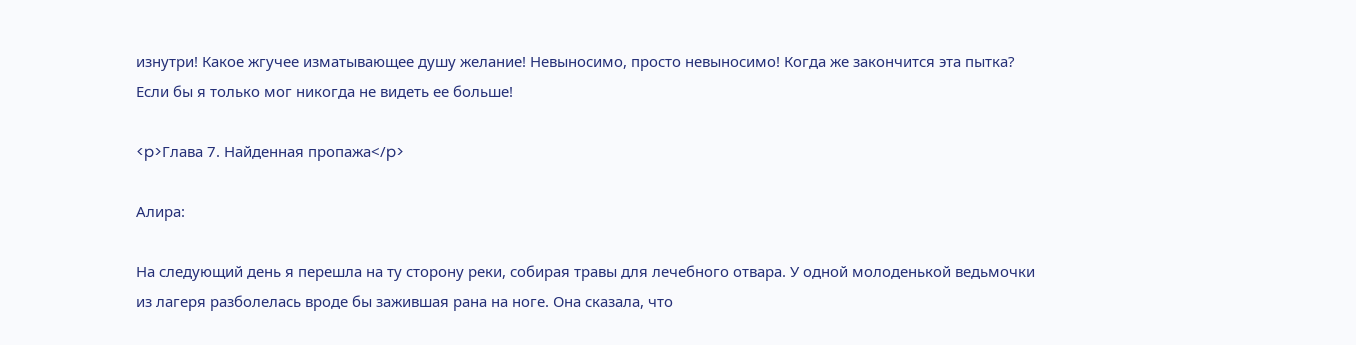изнутри! Какое жгучее изматывающее душу желание! Невыносимо, просто невыносимо! Когда же закончится эта пытка? Если бы я только мог никогда не видеть ее больше!

<p>Глава 7. Найденная пропажа</p>

Алира:

На следующий день я перешла на ту сторону реки, собирая травы для лечебного отвара. У одной молоденькой ведьмочки из лагеря разболелась вроде бы зажившая рана на ноге. Она сказала, что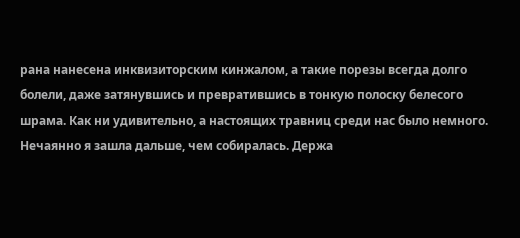рана нанесена инквизиторским кинжалом, а такие порезы всегда долго болели, даже затянувшись и превратившись в тонкую полоску белесого шрама. Как ни удивительно, а настоящих травниц среди нас было немного. Нечаянно я зашла дальше, чем собиралась. Держа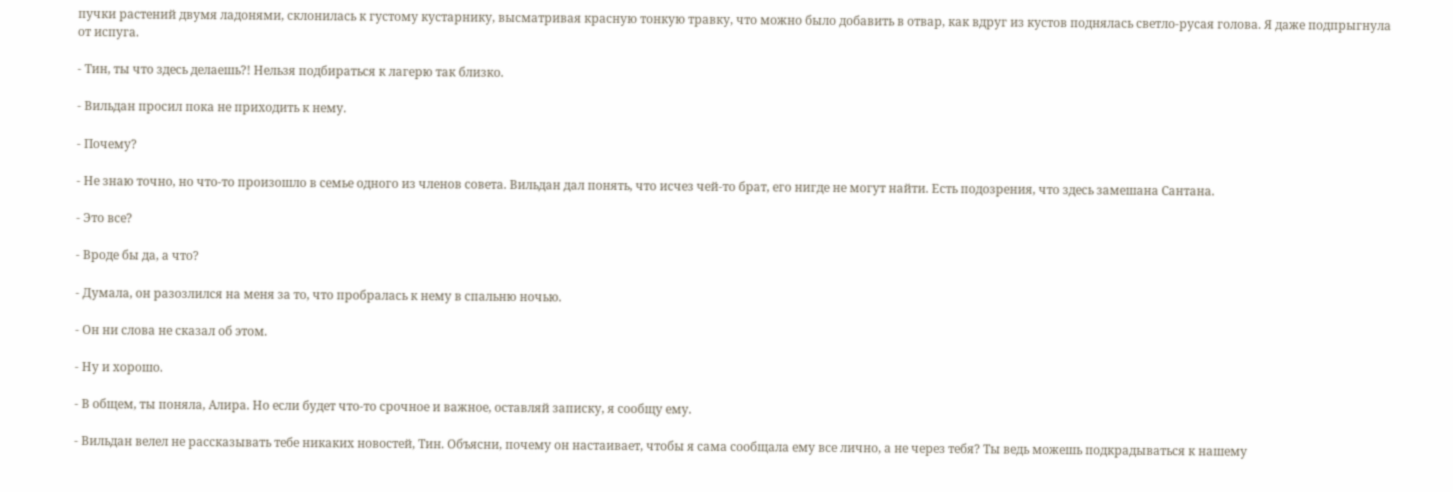пучки растений двумя ладонями, склонилась к густому кустарнику, высматривая красную тонкую травку, что можно было добавить в отвар, как вдруг из кустов поднялась светло-русая голова. Я даже подпрыгнула от испуга.

- Тин, ты что здесь делаешь?! Нельзя подбираться к лагерю так близко.

- Вильдан просил пока не приходить к нему.

- Почему?

- Не знаю точно, но что-то произошло в семье одного из членов совета. Вильдан дал понять, что исчез чей-то брат, его нигде не могут найти. Есть подозрения, что здесь замешана Сантана.

- Это все?

- Вроде бы да, а что?

- Думала, он разозлился на меня за то, что пробралась к нему в спальню ночью.

- Он ни слова не сказал об этом.

- Ну и хорошо.

- В общем, ты поняла, Алира. Но если будет что-то срочное и важное, оставляй записку, я сообщу ему.

- Вильдан велел не рассказывать тебе никаких новостей, Тин. Объясни, почему он настаивает, чтобы я сама сообщала ему все лично, а не через тебя? Ты ведь можешь подкрадываться к нашему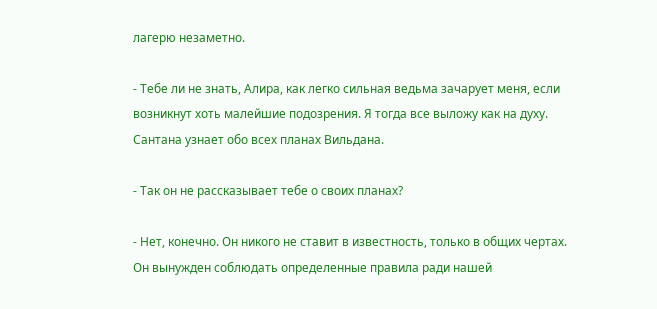лагерю незаметно.

- Тебе ли не знать, Алира, как легко сильная ведьма зачарует меня, если возникнут хоть малейшие подозрения. Я тогда все выложу как на духу. Сантана узнает обо всех планах Вильдана.

- Так он не рассказывает тебе о своих планах?

- Нет, конечно. Он никого не ставит в известность, только в общих чертах. Он вынужден соблюдать определенные правила ради нашей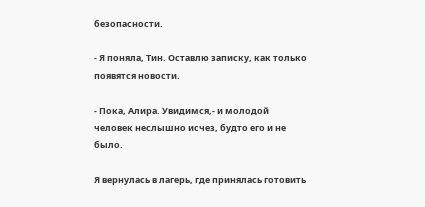безопасности.

- Я поняла, Тин. Оставлю записку, как только появятся новости.

- Пока, Алира. Увидимся,- и молодой человек неслышно исчез, будто его и не было.

Я вернулась в лагерь, где принялась готовить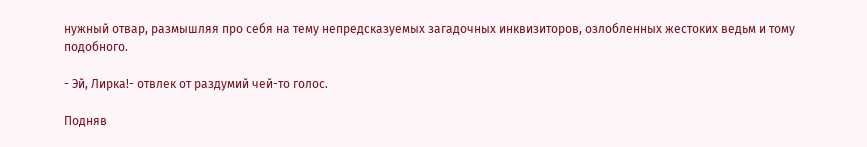нужный отвар, размышляя про себя на тему непредсказуемых загадочных инквизиторов, озлобленных жестоких ведьм и тому подобного.

- Эй, Лирка!- отвлек от раздумий чей-то голос.

Подняв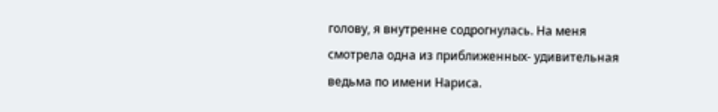голову, я внутренне содрогнулась. На меня смотрела одна из приближенных- удивительная ведьма по имени Нариса.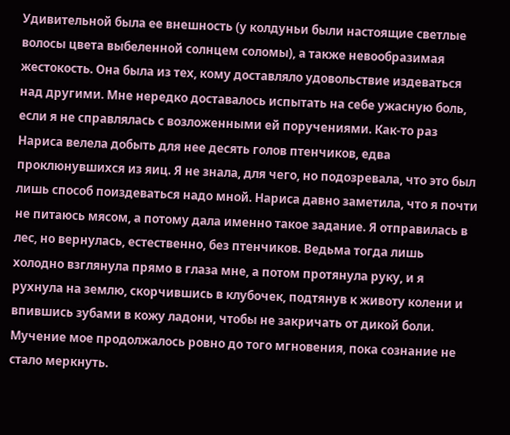Удивительной была ее внешность (у колдуньи были настоящие светлые волосы цвета выбеленной солнцем соломы), а также невообразимая жестокость. Она была из тех, кому доставляло удовольствие издеваться над другими. Мне нередко доставалось испытать на себе ужасную боль, если я не справлялась с возложенными ей поручениями. Как-то раз Нариса велела добыть для нее десять голов птенчиков, едва проклюнувшихся из яиц. Я не знала, для чего, но подозревала, что это был лишь способ поиздеваться надо мной. Нариса давно заметила, что я почти не питаюсь мясом, а потому дала именно такое задание. Я отправилась в лес, но вернулась, естественно, без птенчиков. Ведьма тогда лишь холодно взглянула прямо в глаза мне, а потом протянула руку, и я рухнула на землю, скорчившись в клубочек, подтянув к животу колени и впившись зубами в кожу ладони, чтобы не закричать от дикой боли. Мучение мое продолжалось ровно до того мгновения, пока сознание не стало меркнуть.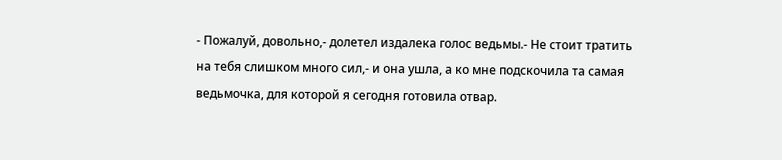- Пожалуй, довольно,- долетел издалека голос ведьмы.- Не стоит тратить на тебя слишком много сил,- и она ушла, а ко мне подскочила та самая ведьмочка, для которой я сегодня готовила отвар.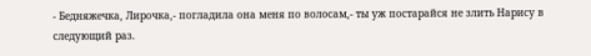- Бедняжечка, Лирочка,- погладила она меня по волосам,- ты уж постарайся не злить Нарису в следующий раз.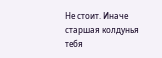Не стоит. Иначе старшая колдунья тебя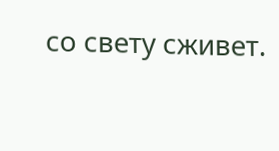со свету сживет.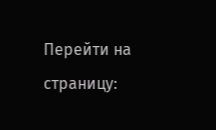Перейти на страницу: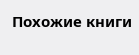Похожие книги